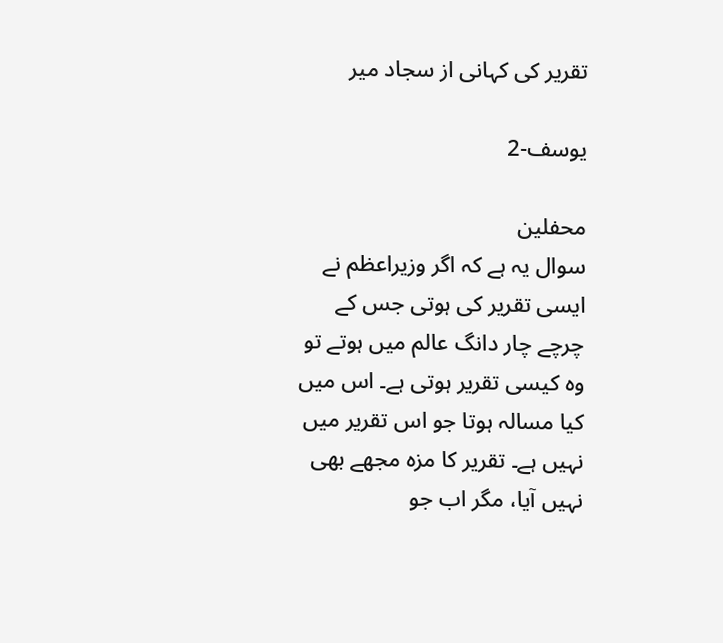تقریر کی کہانی از سجاد میر

یوسف-2

محفلین
سوال یہ ہے کہ اگر وزیراعظم نے ایسی تقریر کی ہوتی جس کے چرچے چار دانگ عالم میں ہوتے تو وہ کیسی تقریر ہوتی ہے۔ اس میں کیا مسالہ ہوتا جو اس تقریر میں نہیں ہے۔ تقریر کا مزہ مجھے بھی نہیں آیا، مگر اب جو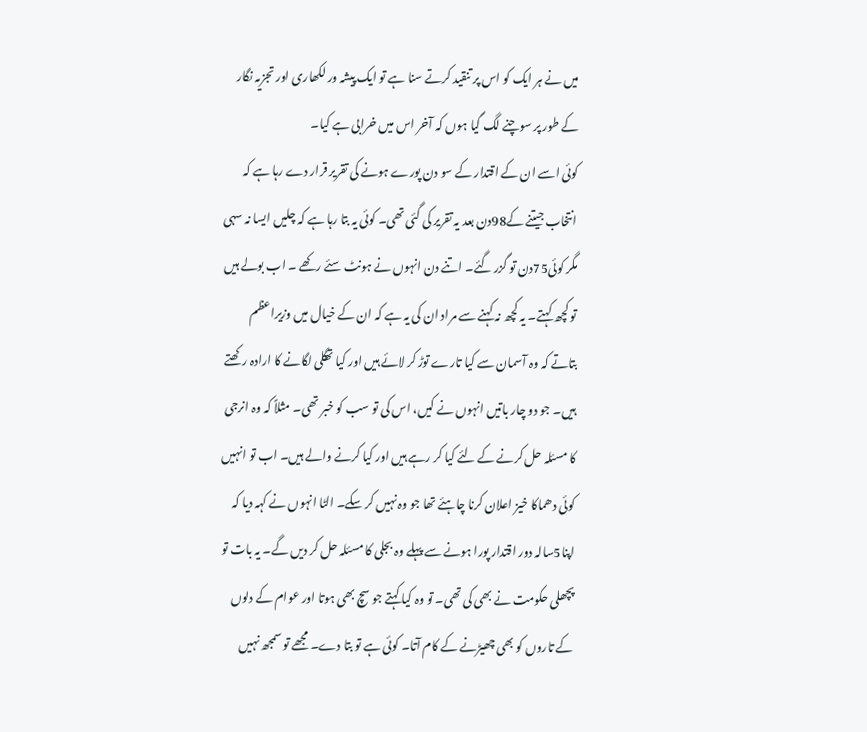میں نے ہر ایک کو اس پر تنقید کرتے سنا ہے تو ایک پیشہ ور لکھاری اور تجزیہ نگار کے طور پر سوچنے لگ گیا ہوں کہ آخر اس میں خرابی ہے کیا۔
کوئی اسے ان کے اقتدار کے سو دن پورے ہونے کی تقریر قرار دے رہا ہے کہ انتخاب جیتنے کے98دن بعد یہ تقریر کی گئی تھی۔ کوئی یہ بتا رہا ہے کہ چلیں ایسا نہ سہی مگر کوئی75دن تو گزر گئے۔ اتنے دن انہوں نے ہونٹ سئے رکھے ۔ اب بولے ہیں تو کچھ کہتے۔ یہ کچھ نہ کہنے سے مراد ان کی یہ ہے کہ ان کے خیال میں وزیراعظم بتاتے کہ وہ آسمان سے کیا تارے توڑ کر لائے ہیں اور کیا تھگلی لگانے کا ارادہ رکھتے ہیں۔ جو دو چار باتیں انہوں نے کیں، اس کی تو سب کو خبر تھی۔ مثلاً کہ وہ انرجی کا مسئلہ حل کرنے کے لئے کیا کر رہے ہیں اور کیا کرنے والے ہیں۔ اب تو انہیں کوئی دھماکا خیز اعلان کرنا چاہئے تھا جو وہ نہیں کر سکے۔ الٹا انہوں نے کہہ دیا کہ اپنا5سالہ دور اقتدار پورا ہونے سے پہلے وہ بجلی کا مسئلہ حل کر دیں گے۔ یہ بات تو پچھلی حکومت نے بھی کی تھی۔ تو وہ کیا کہتے جو سچ بھی ہوتا اور عوام کے دلوں کے تاروں کو بھی چھیڑنے کے کام آتا۔ کوئی ہے تو بتا دے۔ مجھے تو سمجھ نہیں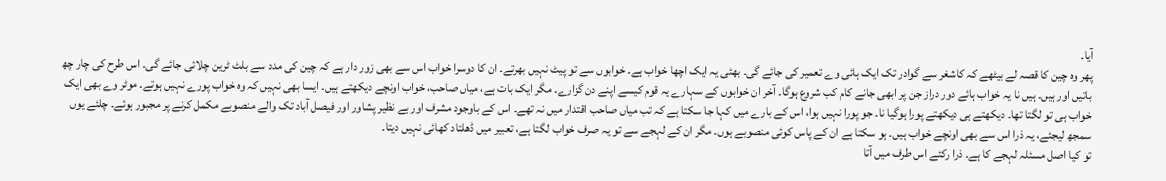آیا۔
پھر وہ چین کا قصہ لے بیٹھے کہ کاشغر سے گوادر تک ایک ہائی وے تعمیر کی جائے گی۔ بھئی یہ ایک اچھا خواب ہے۔ خوابوں سے تو پیٹ نہیں بھرتے۔ ان کا دوسرا خواب اس سے بھی زور دار ہے کہ چین کی مدد سے بلٹ ٹرین چلائی جائے گی۔ اس طرح کی چار چھ باتیں اور ہیں۔ ہیں نا یہ خواب ہائے دور دراز جن پر ابھی جانے کام کب شروع ہوگا۔ آخر ان خوابوں کے سہارے یہ قوم کیسے اپنے دن گزارے۔ مگر ایک بات ہے، میاں صاحب، خواب اونچے دیکھتے ہیں۔ ایسا بھی نہیں کہ وہ خواب پورے نہیں ہوتے۔ موٹر وے بھی ایک خواب ہی تو لگتا تھا۔ دیکھتے ہی دیکھتے پورا ہوگیا نا۔ جو پورا نہیں ہوا، اس کے بارے میں کہا جا سکتا ہے کہ تب میاں صاحب اقتدار میں نہ تھے۔ اس کے باوجود مشرف اور بے نظیر پشاور اور فیصل آباد تک والے منصوبے مکمل کرنے پر مجبور ہوئے۔ چلئے یوں سمجھ لیجئے، یہ ذرا اس سے بھی اونچے خواب ہیں۔ ہو سکتا ہے ان کے پاس کوئی منصوبے ہوں۔ مگر ان کے لہجے سے تو یہ صرف خواب لگتا ہے، تعبیر میں ڈھلتاد کھائی نہیں دیتا۔
تو کیا اصل مسئلہ لہجے کا ہے۔ ذرا رکئے اس طرف میں آتا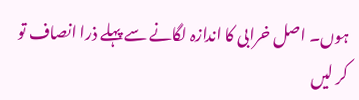ہوں۔ اصل خرابی کا اندازہ لگانے سے پہلے ذرا انصاف تو کر لیں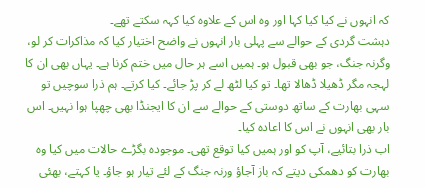کہ انہوں نے کیا کیا کہا اور وہ اس کے علاوہ کیا کہہ سکتے تھے۔
دہشت گردی کے حوالے سے پہلی بار انہوں نے واضح اختیار کیا کہ مذاکرات کر لو، وگرنہ جنگ، جو بھی قبول ہو۔ ہمیں اسے ہر حال میں ختم کرنا ہے۔ یہاں بھی ان کا لہجہ مگر ڈھیلا ڈھالا تھا۔ تو کیا لٹھ لے کر پڑ جائے۔ کیا کرتے۔ ہم ذرا سوچیں تو سہی بھارت کے ساتھ دوستی کے حوالے سے ان کا ایجنڈا بھی چھپا ہوا نہیں۔ اس بار بھی انہوں نے اس کا اعادہ کیا۔
اب ذرا بتائیے، آپ کو اور ہمیں کیا توقع تھی۔ موجودہ بگڑے حالات میں کیا وہ بھارت کو دھمکی دیتے کہ باز آجاؤ ورنہ جنگ کے لئے تیار ہو جاؤ۔ یا کہتے، بھئی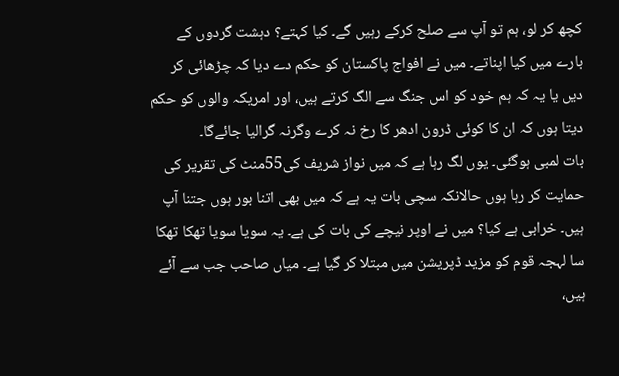کچھ کر لو، ہم تو آپ سے صلح کرکے رہیں گے۔ کیا کہتے؟ دہشت گردوں کے بارے میں کیا اپناتے۔ میں نے افواج پاکستان کو حکم دے دیا کہ چڑھائی کر دیں یا یہ کہ ہم خود کو اس جنگ سے الگ کرتے ہیں، اور امریکہ والوں کو حکم دیتا ہوں کہ ان کا کوئی ڈرون ادھر کا رخ نہ کرے وگرنہ گرالیا جائےگا۔
بات لمبی ہوگئی۔ یوں لگ رہا ہے کہ میں نواز شریف کی55منٹ کی تقریر کی حمایت کر رہا ہوں حالانکہ سچی بات یہ ہے کہ میں بھی اتنا بور ہوں جتنا آپ ہیں۔ خرابی ہے کیا؟ میں نے اوپر نیچے کی بات کی ہے۔ یہ سویا سویا تھکا تھکا سا لہجہ قوم کو مزید ڈپریشن میں مبتلا کر گیا ہے۔ میاں صاحب جب سے آئے ہیں،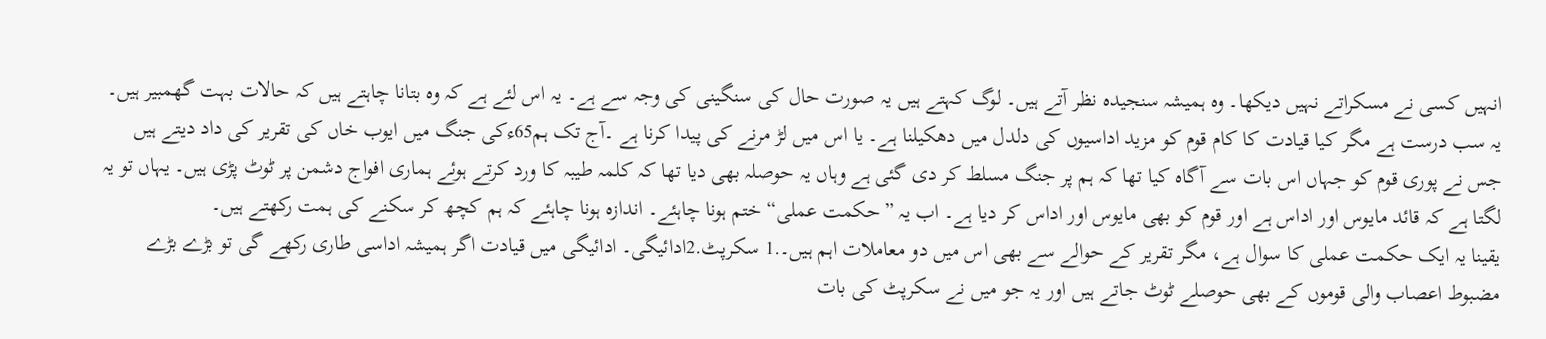انہیں کسی نے مسکراتے نہیں دیکھا۔ وہ ہمیشہ سنجیدہ نظر آتے ہیں۔ لوگ کہتے ہیں یہ صورت حال کی سنگینی کی وجہ سے ہے۔ یہ اس لئے ہے کہ وہ بتانا چاہتے ہیں کہ حالات بہت گھمبیر ہیں۔ یہ سب درست ہے مگر کیا قیادت کا کام قوم کو مزید اداسیوں کی دلدل میں دھکیلنا ہے۔ یا اس میں لڑ مرنے کی پیدا کرنا ہے ۔آج تک ہم65ءکی جنگ میں ایوب خاں کی تقریر کی داد دیتے ہیں جس نے پوری قوم کو جہاں اس بات سے آگاہ کیا تھا کہ ہم پر جنگ مسلط کر دی گئی ہے وہاں یہ حوصلہ بھی دیا تھا کہ کلمہ طیبہ کا ورد کرتے ہوئے ہماری افواج دشمن پر ٹوٹ پڑی ہیں۔ یہاں تو یہ لگتا ہے کہ قائد مایوس اور اداس ہے اور قوم کو بھی مایوس اور اداس کر دیا ہے۔ اب یہ ”حکمت عملی“ ختم ہونا چاہئے۔ اندازہ ہونا چاہئے کہ ہم کچھ کر سکنے کی ہمت رکھتے ہیں۔
یقینا یہ ایک حکمت عملی کا سوال ہے، مگر تقریر کے حوالے سے بھی اس میں دو معاملات اہم ہیں۔.1 سکرپٹ.2ادائیگی۔ ادائیگی میں قیادت اگر ہمیشہ اداسی طاری رکھے گی تو بڑے بڑے مضبوط اعصاب والی قوموں کے بھی حوصلے ٹوٹ جاتے ہیں اور یہ جو میں نے سکرپٹ کی بات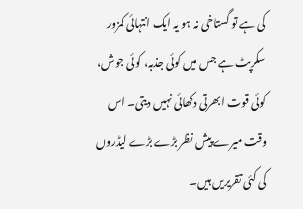کی ہے تو گستاخی نہ ہو یہ ایک انتہائی کمزور سکرپٹ ہے جس میں کوئی جذبہ، کوئی جوش، کوئی قوت ابھرتی دکھائی نہیں دیتی۔ اس وقت میرے پیش نظر بڑے بڑے لیڈروں کی کئی تقریریں ہیں۔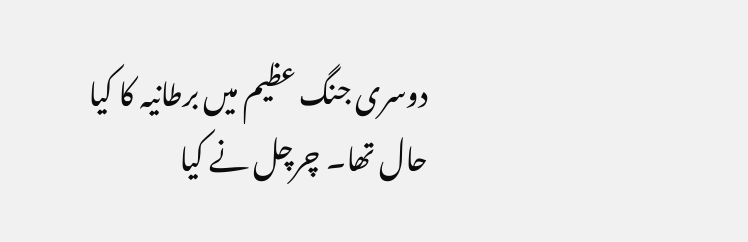دوسری جنگ عظیم میں برطانیہ کا کیا حال تھا۔ چرچل نے کیا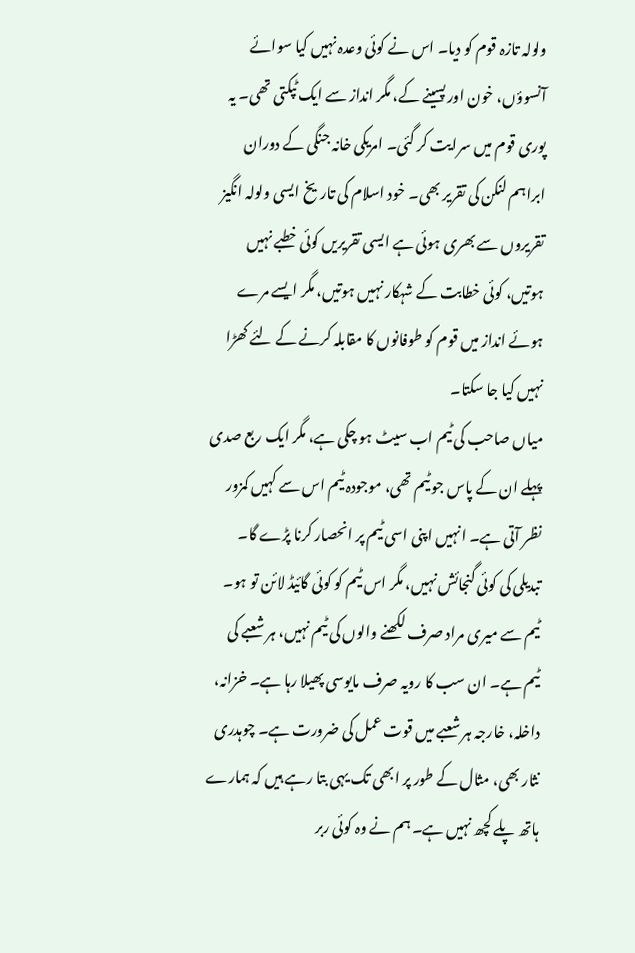ولولہ تازہ قوم کو دیا۔ اس نے کوئی وعدہ نہیں کیا سوائے آنسوؤں، خون اور پسینے کے، مگر انداز سے ایک ٹپکتی تھی۔ یہ پوری قوم میں سرایت کر گئی۔ امریکی خانہ جنگی کے دوران ابراہم لنکن کی تقریر بھی۔ خود اسلام کی تاریخ ایسی ولولہ انگیز تقریروں سے بھری ہوئی ہے ایسی تقریریں کوئی خطبے نہیں ہوتیں، کوئی خطابت کے شہکار نہیں ہوتیں، مگر ایسے مرے ہوئے انداز میں قوم کو طوفانوں کا مقابلہ کرنے کے لئے کھڑا نہیں کیا جا سکتا۔
میاں صاحب کی ٹیم اب سیٹ ہو چکی ہے، مگر ایک ربع صدی پہلے ان کے پاس جو ٹیم تھی، موجودہ ٹیم اس سے کہیں کمزور نظر آتی ہے۔ انہیں اپنی اسی ٹیم پر انحصار کرنا پڑے گا۔ تبدیلی کی کوئی گنجائش نہیں، مگر اس ٹیم کو کوئی گائیڈ لائن تو ہو۔ ٹیم سے میری مراد صرف لکھنے والوں کی ٹیم نہیں، ہر شعبے کی ٹیم ہے۔ ان سب کا رویہ صرف مایوسی پھیلا رہا ہے۔ خزانہ، داخلہ، خارجہ ہر شعبے میں قوت عمل کی ضرورت ہے۔ چوہدری نثار بھی، مثال کے طور پر ابھی تک یہی بتا رہے ہیں کہ ہمارے ہاتھ پلے کچھ نہیں ہے۔ ہم نے وہ کوئی ربر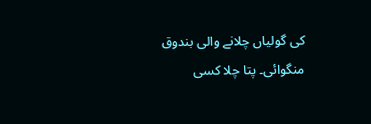کی گولیاں چلانے والی بندوق منگوائی۔ پتا چلا کسی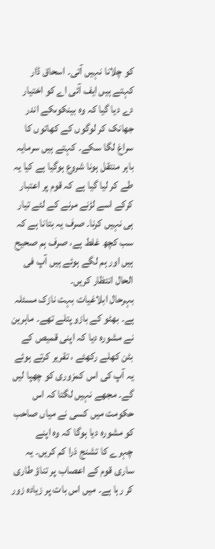کو چلانا نہیں آتی۔ اسحاق ڈار کہتے ہیں ایف آئی اے کو اختیار دے دیا گیا کہ وہ بینکوںکے اندر جھانک کر لوگوں کے کھاتوں کا سراغ لگا سکے۔ کہتے ہیں سرمایہ باہر منتقل ہونا شروع ہوگیا ہے کیا یہ طے کر لیا گیا ہے کہ قوم پر اعتبار کرکے اسے لڑنے مرنے کے لئے تیار ہی نہیں کرنا۔ صرف یہ بتانا ہے کہ سب کچھ غلط ہے، صرف ہم صحیح ہیں اور ہم لگے ہوئے ہیں آپ فی الحال انتظار کریں۔
بہرحال ابلاغیات بہت نازک مسئلہ ہے۔ بھٹو کے بازو پتلے تھے۔ ماہرین نے مشورہ دیا کہ اپنی قمیص کے بٹن کھلے رکھئے ، تقریر کرتے ہوئے یہ آپ کی اس کمزوری کو چھپا لیں گے۔ مجھے نہیں لگتا کہ اس حکومت میں کسی نے میاں صاحب کو مشورہ دیا ہوگا کہ وہ اپنے چہرے کا تشنج ذرا کم کریں۔ یہ ساری قوم کے اعصاب پر تناؤ طاری کر رہا ہے۔ میں اس بات پر زیادہ زور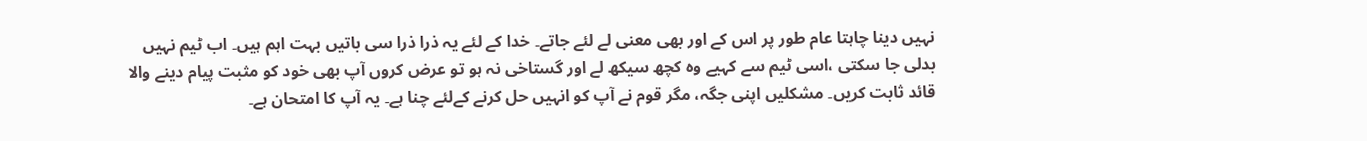نہیں دینا چاہتا عام طور پر اس کے اور بھی معنی لے لئے جاتے۔ خدا کے لئے یہ ذرا ذرا سی باتیں بہت اہم ہیں۔ اب ٹیم نہیں بدلی جا سکتی ،اسی ٹیم سے کہیے وہ کچھ سیکھ لے اور گستاخی نہ ہو تو عرض کروں آپ بھی خود کو مثبت پیام دینے والا قائد ثابت کریں۔ مشکلیں اپنی جگہ، مگر قوم نے آپ کو انہیں حل کرنے کےلئے چنا ہے۔ یہ آپ کا امتحان ہے۔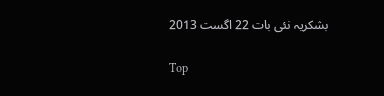بشکریہ نئی بات 22 اگست 2013

Top